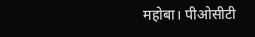महोबा। पीओसीटी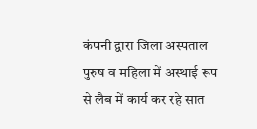कंपनी द्वारा जिला अस्पताल पुरुष व महिला में अस्थाई रूप से लैब में कार्य कर रहे सात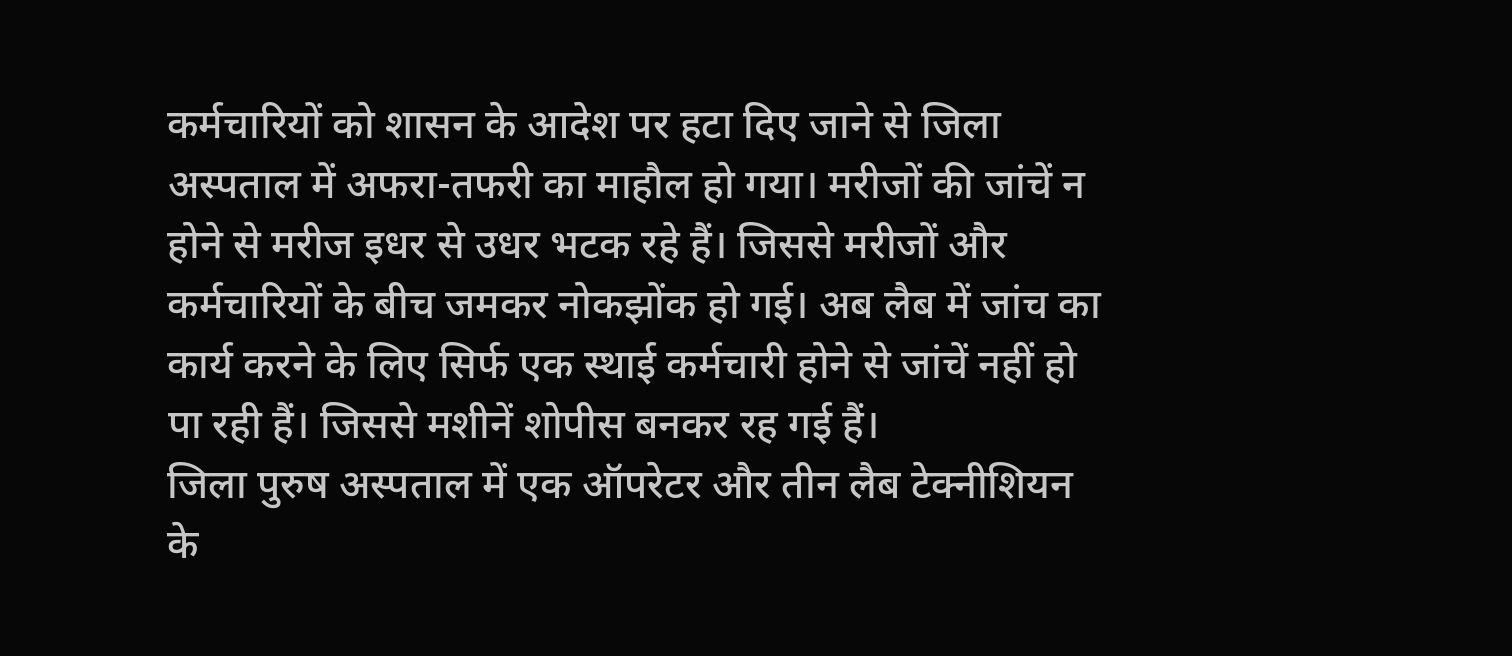कर्मचारियों को शासन के आदेश पर हटा दिए जाने से जिला अस्पताल में अफरा-तफरी का माहौल हो गया। मरीजों की जांचें न होने से मरीज इधर से उधर भटक रहे हैं। जिससे मरीजों और कर्मचारियों के बीच जमकर नोकझोंक हो गई। अब लैब में जांच का कार्य करने के लिए सिर्फ एक स्थाई कर्मचारी होने से जांचें नहीं हो पा रही हैं। जिससे मशीनें शोपीस बनकर रह गई हैं।
जिला पुरुष अस्पताल में एक ऑपरेटर और तीन लैब टेक्नीशियन के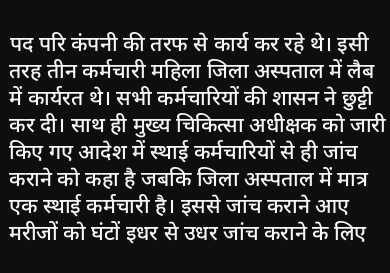पद परि कंपनी की तरफ से कार्य कर रहे थे। इसी तरह तीन कर्मचारी महिला जिला अस्पताल में लैब में कार्यरत थे। सभी कर्मचारियों की शासन ने छुट्टी कर दी। साथ ही मुख्य चिकित्सा अधीक्षक को जारी किए गए आदेश में स्थाई कर्मचारियों से ही जांच कराने को कहा है जबकि जिला अस्पताल में मात्र एक स्थाई कर्मचारी है। इससे जांच कराने आए मरीजों को घंटों इधर से उधर जांच कराने के लिए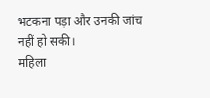भटकना पड़ा और उनकी जांच नहीं हो सकी।
महिला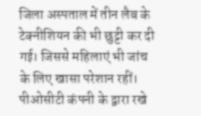जिला अस्पताल में तीन लैब के टेक्नीशियन की भी छुट्टी कर दी गई। जिससे महिलाएं भी जांच के लिए खासा परेशान रहीं। पीओसीटी कंपनी के द्वारा रखे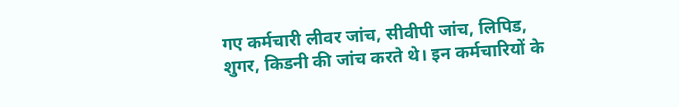गए कर्मचारी लीवर जांच, सीवीपी जांच, लिपिड, शुगर, किडनी की जांच करते थे। इन कर्मचारियों के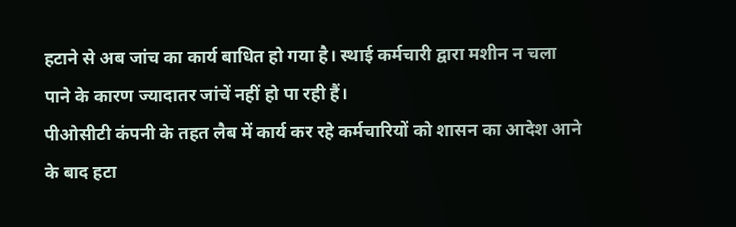हटाने से अब जांच का कार्य बाधित हो गया है। स्थाई कर्मचारी द्वारा मशीन न चला पाने के कारण ज्यादातर जांचें नहीं हो पा रही हैं।
पीओसीटी कंपनी के तहत लैब में कार्य कर रहे कर्मचारियों को शासन का आदेश आने के बाद हटा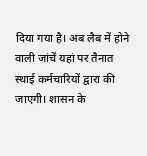दिया गया है। अब लैब में होने वाली जांचें यहां पर तैनात स्थाई कर्मचारियों द्वारा की जाएगी। शासन के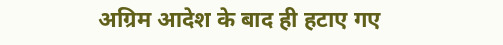अग्रिम आदेश के बाद ही हटाए गए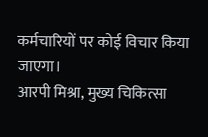कर्मचारियों पर कोई विचार किया जाएगा।
आरपी मिश्रा, मुख्य चिकित्सा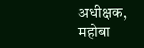अधीक्षक, महोबा